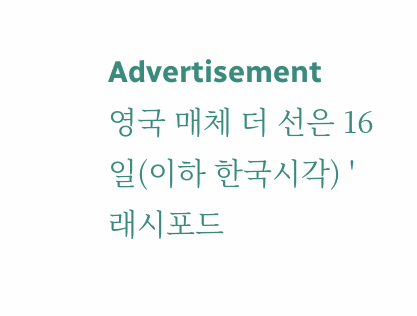Advertisement
영국 매체 더 선은 16일(이하 한국시각) '래시포드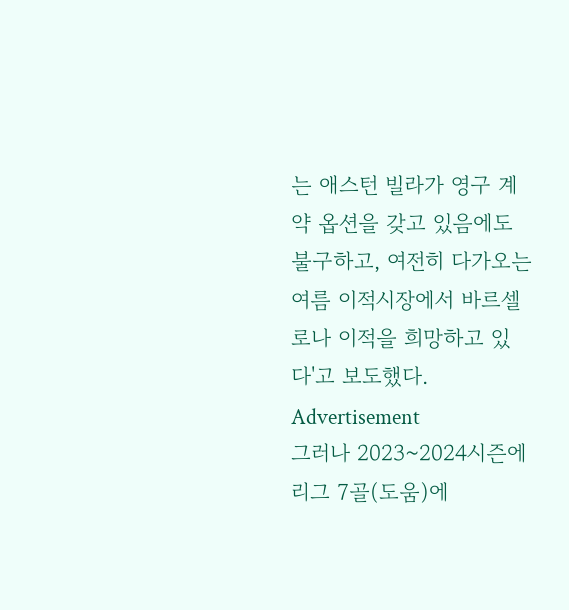는 애스턴 빌라가 영구 계약 옵션을 갖고 있음에도 불구하고, 여전히 다가오는 여름 이적시장에서 바르셀로나 이적을 희망하고 있다'고 보도했다.
Advertisement
그러나 2023~2024시즌에 리그 7골(도움)에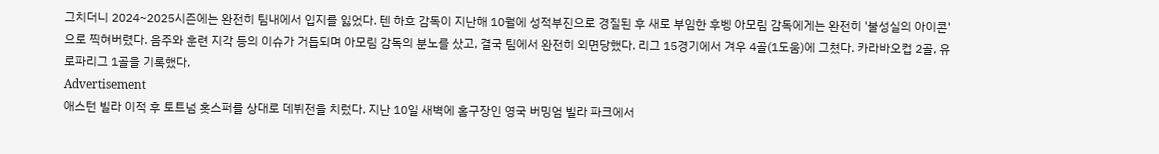그치더니 2024~2025시즌에는 완전히 팀내에서 입지를 잃었다. 텐 하흐 감독이 지난해 10월에 성적부진으로 경질된 후 새로 부임한 후벵 아모림 감독에게는 완전히 '불성실의 아이콘'으로 찍혀버렸다. 음주와 훈련 지각 등의 이슈가 거듭되며 아모림 감독의 분노를 샀고, 결국 팀에서 완전히 외면당했다. 리그 15경기에서 겨우 4골(1도움)에 그쳤다. 카라바오컵 2골, 유로파리그 1골을 기록했다.
Advertisement
애스턴 빌라 이적 후 토트넘 홋스퍼를 상대로 데뷔전을 치렀다. 지난 10일 새벽에 홈구장인 영국 버밍엄 빌라 파크에서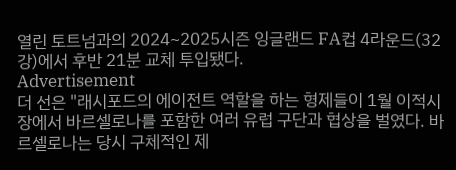열린 토트넘과의 2024~2025시즌 잉글랜드 FA컵 4라운드(32강)에서 후반 21분 교체 투입됐다.
Advertisement
더 선은 "래시포드의 에이전트 역할을 하는 형제들이 1월 이적시장에서 바르셀로나를 포함한 여러 유럽 구단과 협상을 벌였다. 바르셀로나는 당시 구체적인 제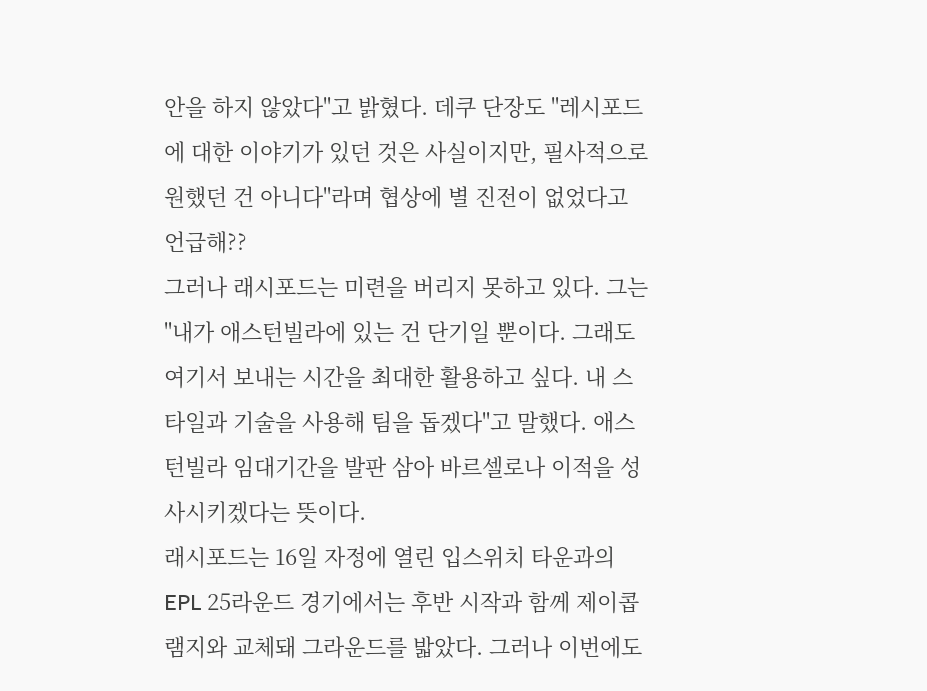안을 하지 않았다"고 밝혔다. 데쿠 단장도 "레시포드에 대한 이야기가 있던 것은 사실이지만, 필사적으로 원했던 건 아니다"라며 협상에 별 진전이 없었다고 언급해??
그러나 래시포드는 미련을 버리지 못하고 있다. 그는 "내가 애스턴빌라에 있는 건 단기일 뿐이다. 그래도 여기서 보내는 시간을 최대한 활용하고 싶다. 내 스타일과 기술을 사용해 팀을 돕겠다"고 말했다. 애스턴빌라 임대기간을 발판 삼아 바르셀로나 이적을 성사시키겠다는 뜻이다.
래시포드는 16일 자정에 열린 입스위치 타운과의 EPL 25라운드 경기에서는 후반 시작과 함께 제이콥 램지와 교체돼 그라운드를 밟았다. 그러나 이번에도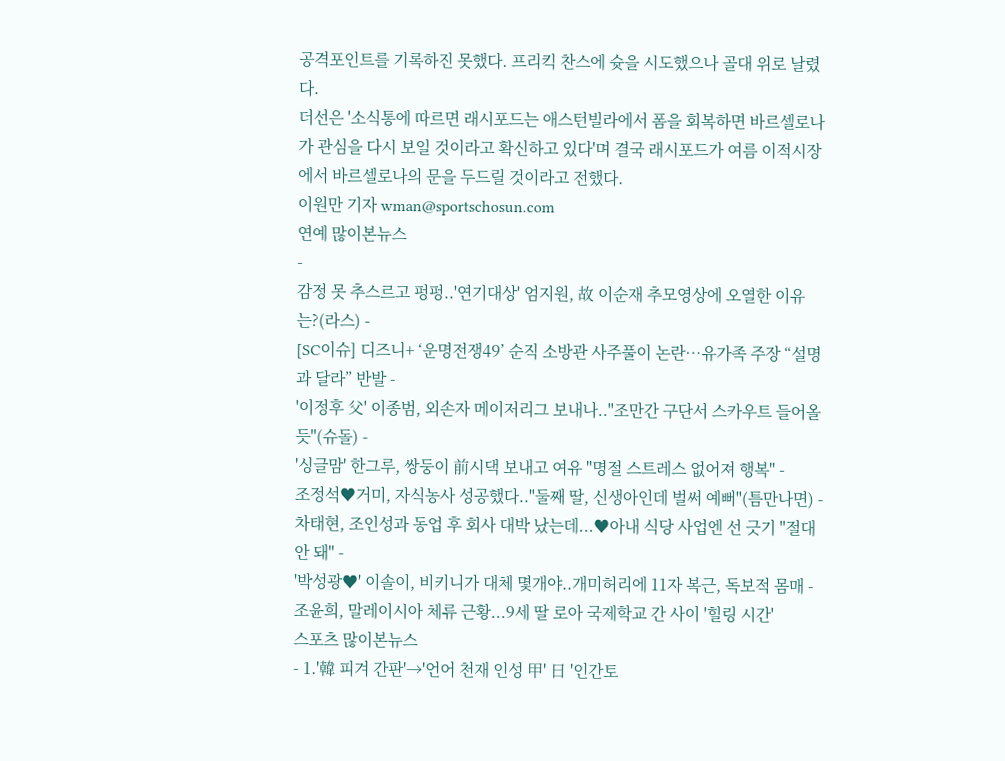공격포인트를 기록하진 못했다. 프리킥 찬스에 슛을 시도했으나 골대 위로 날렸다.
더선은 '소식통에 따르면 래시포드는 애스턴빌라에서 폼을 회복하면 바르셀로나가 관심을 다시 보일 것이라고 확신하고 있다'며 결국 래시포드가 여름 이적시장에서 바르셀로나의 문을 두드릴 것이라고 전했다.
이원만 기자 wman@sportschosun.com
연예 많이본뉴스
-
감정 못 추스르고 펑펑..'연기대상' 엄지원, 故 이순재 추모영상에 오열한 이유는?(라스) -
[SC이슈] 디즈니+ ‘운명전쟁49’ 순직 소방관 사주풀이 논란…유가족 주장 “설명과 달라” 반발 -
'이정후 父' 이종범, 외손자 메이저리그 보내나.."조만간 구단서 스카우트 들어올 듯"(슈돌) -
'싱글맘' 한그루, 쌍둥이 前시댁 보내고 여유 "명절 스트레스 없어져 행복" -
조정석♥거미, 자식농사 성공했다.."둘째 딸, 신생아인데 벌써 예뻐"(틈만나면) -
차태현, 조인성과 동업 후 회사 대박 났는데...♥아내 식당 사업엔 선 긋기 "절대 안 돼" -
'박성광♥' 이솔이, 비키니가 대체 몇개야..개미허리에 11자 복근, 독보적 몸매 -
조윤희, 말레이시아 체류 근황...9세 딸 로아 국제학교 간 사이 '힐링 시간'
스포츠 많이본뉴스
- 1.'韓 피겨 간판'→'언어 천재 인성 甲' 日 '인간토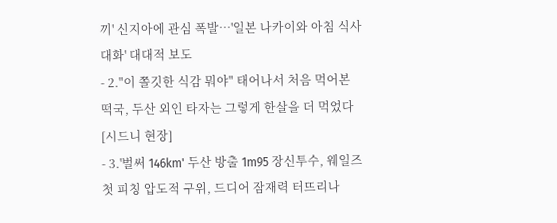끼' 신지아에 관심 폭발…'일본 나카이와 아침 식사 대화' 대대적 보도
- 2."이 쫄깃한 식감 뭐야" 태어나서 처음 먹어본 떡국, 두산 외인 타자는 그렇게 한살을 더 먹었다 [시드니 현장]
- 3.'벌써 146km' 두산 방출 1m95 장신투수, 웨일즈 첫 피칭 압도적 구위, 드디어 잠재력 터뜨리나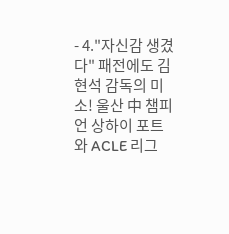- 4."자신감 생겼다" 패전에도 김현석 감독의 미소! 울산 中 챔피언 상하이 포트와 ACLE 리그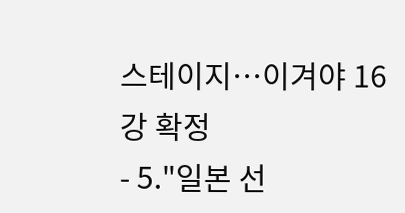스테이지…이겨야 16강 확정
- 5."일본 선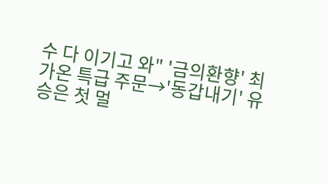수 다 이기고 와" '금의환향' 최가온 특급 주문→'동갑내기' 유승은 첫 멀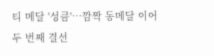티 메달 '성큼'…깜짝 동메달 이어 두 번째 결선